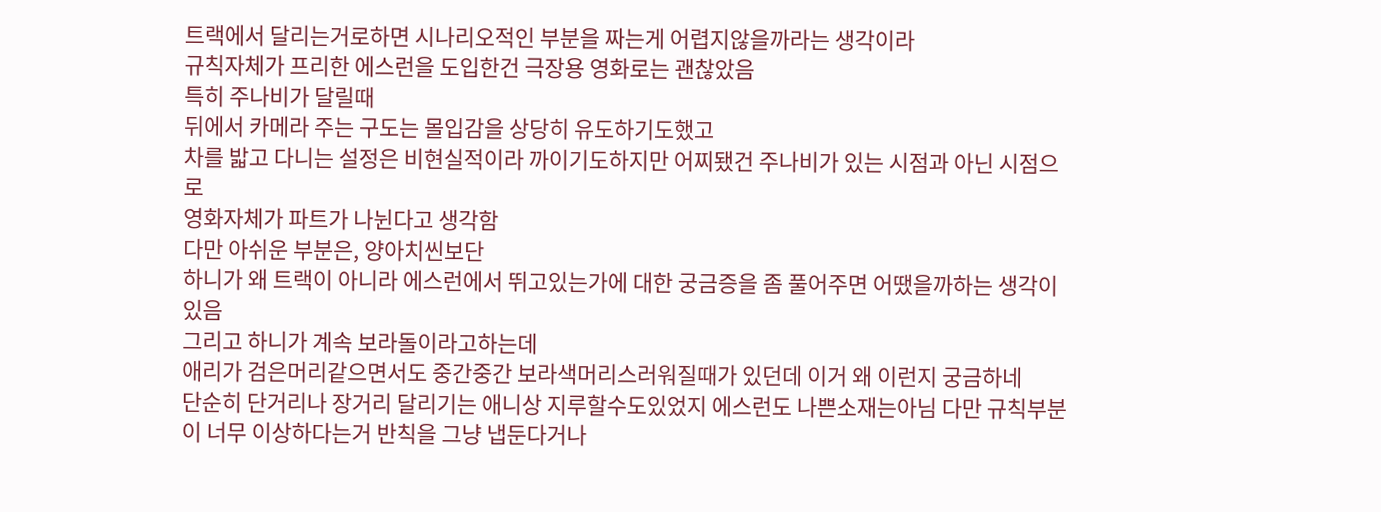트랙에서 달리는거로하면 시나리오적인 부분을 짜는게 어렵지않을까라는 생각이라
규칙자체가 프리한 에스런을 도입한건 극장용 영화로는 괜찮았음
특히 주나비가 달릴때
뒤에서 카메라 주는 구도는 몰입감을 상당히 유도하기도했고
차를 밟고 다니는 설정은 비현실적이라 까이기도하지만 어찌됐건 주나비가 있는 시점과 아닌 시점으로
영화자체가 파트가 나뉜다고 생각함
다만 아쉬운 부분은, 양아치씬보단
하니가 왜 트랙이 아니라 에스런에서 뛰고있는가에 대한 궁금증을 좀 풀어주면 어땠을까하는 생각이 있음
그리고 하니가 계속 보라돌이라고하는데
애리가 검은머리같으면서도 중간중간 보라색머리스러워질때가 있던데 이거 왜 이런지 궁금하네
단순히 단거리나 장거리 달리기는 애니상 지루할수도있었지 에스런도 나쁜소재는아님 다만 규칙부분이 너무 이상하다는거 반칙을 그냥 냅둔다거나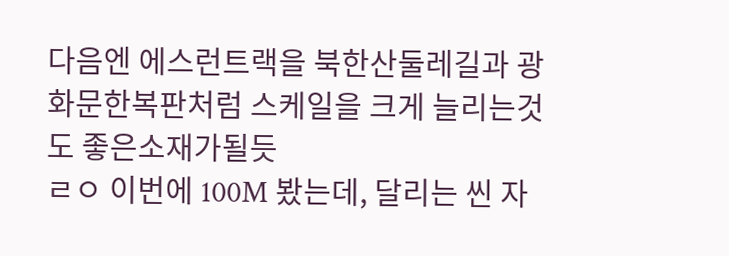다음엔 에스런트랙을 북한산둘레길과 광화문한복판처럼 스케일을 크게 늘리는것도 좋은소재가될듯
ㄹㅇ 이번에 100M 봤는데, 달리는 씬 자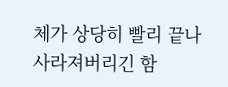체가 상당히 빨리 끝나 사라져버리긴 함